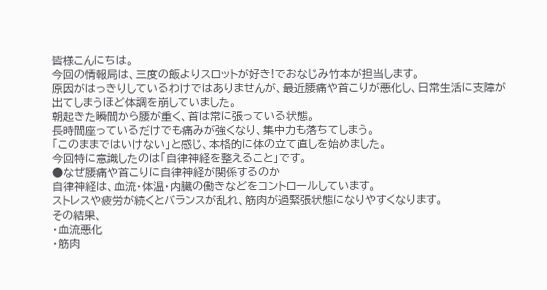皆様こんにちは。
今回の情報局は、三度の飯よりスロットが好き!でおなじみ竹本が担当します。
原因がはっきりしているわけではありませんが、最近腰痛や首こりが悪化し、日常生活に支障が出てしまうほど体調を崩していました。
朝起きた瞬間から腰が重く、首は常に張っている状態。
長時間座っているだけでも痛みが強くなり、集中力も落ちてしまう。
「このままではいけない」と感じ、本格的に体の立て直しを始めました。
今回特に意識したのは「自律神経を整えること」です。
●なぜ腰痛や首こりに自律神経が関係するのか
自律神経は、血流・体温・内臓の働きなどをコントロールしています。
ストレスや疲労が続くとバランスが乱れ、筋肉が過緊張状態になりやすくなります。
その結果、
・血流悪化
・筋肉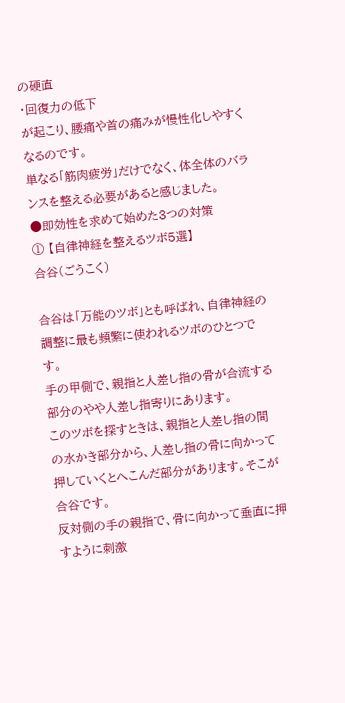の硬直
・回復力の低下
が起こり、腰痛や首の痛みが慢性化しやすくなるのです。
単なる「筋肉疲労」だけでなく、体全体のバランスを整える必要があると感じました。
●即効性を求めて始めた3つの対策
① 【自律神経を整えるツボ5選】
合谷(ごうこく)

合谷は「万能のツボ」とも呼ばれ、自律神経の調整に最も頻繁に使われるツボのひとつです。
手の甲側で、親指と人差し指の骨が合流する部分のやや人差し指寄りにあります。
このツボを探すときは、親指と人差し指の間の水かき部分から、人差し指の骨に向かって押していくとへこんだ部分があります。そこが合谷です。
反対側の手の親指で、骨に向かって垂直に押すように刺激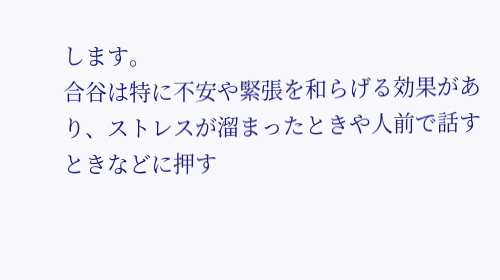します。
合谷は特に不安や緊張を和らげる効果があり、ストレスが溜まったときや人前で話すときなどに押す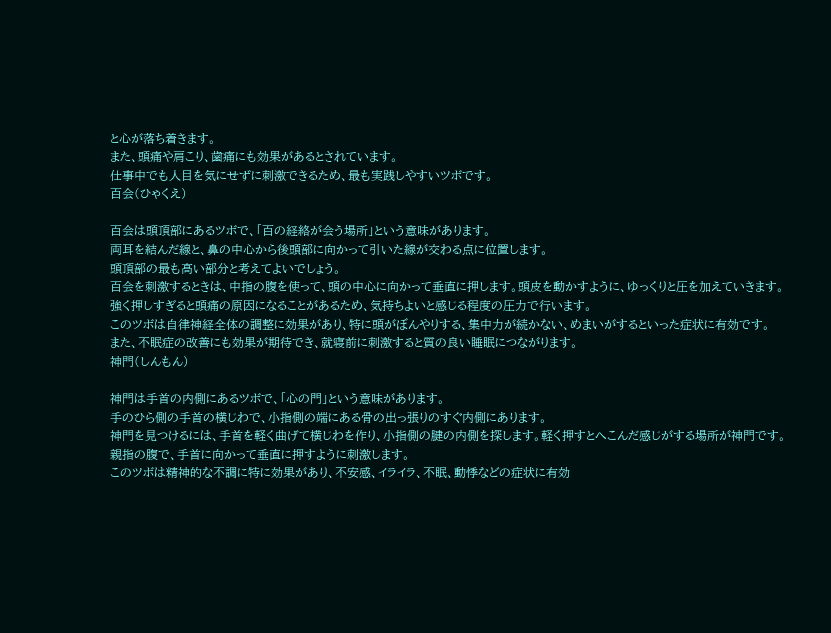と心が落ち着きます。
また、頭痛や肩こり、歯痛にも効果があるとされています。
仕事中でも人目を気にせずに刺激できるため、最も実践しやすいツボです。
百会(ひゃくえ)

百会は頭頂部にあるツボで、「百の経絡が会う場所」という意味があります。
両耳を結んだ線と、鼻の中心から後頭部に向かって引いた線が交わる点に位置します。
頭頂部の最も高い部分と考えてよいでしょう。
百会を刺激するときは、中指の腹を使って、頭の中心に向かって垂直に押します。頭皮を動かすように、ゆっくりと圧を加えていきます。
強く押しすぎると頭痛の原因になることがあるため、気持ちよいと感じる程度の圧力で行います。
このツボは自律神経全体の調整に効果があり、特に頭がぼんやりする、集中力が続かない、めまいがするといった症状に有効です。
また、不眠症の改善にも効果が期待でき、就寝前に刺激すると質の良い睡眠につながります。
神門(しんもん)

神門は手首の内側にあるツボで、「心の門」という意味があります。
手のひら側の手首の横じわで、小指側の端にある骨の出っ張りのすぐ内側にあります。
神門を見つけるには、手首を軽く曲げて横じわを作り、小指側の腱の内側を探します。軽く押すとへこんだ感じがする場所が神門です。
親指の腹で、手首に向かって垂直に押すように刺激します。
このツボは精神的な不調に特に効果があり、不安感、イライラ、不眠、動悸などの症状に有効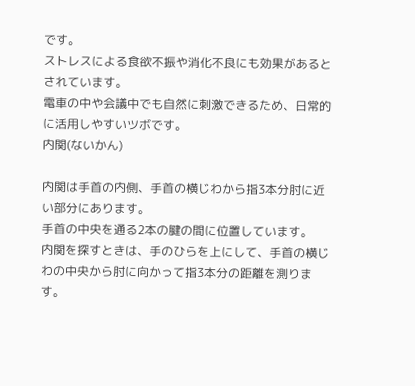です。
ストレスによる食欲不振や消化不良にも効果があるとされています。
電車の中や会議中でも自然に刺激できるため、日常的に活用しやすいツボです。
内関(ないかん)

内関は手首の内側、手首の横じわから指3本分肘に近い部分にあります。
手首の中央を通る2本の腱の間に位置しています。
内関を探すときは、手のひらを上にして、手首の横じわの中央から肘に向かって指3本分の距離を測ります。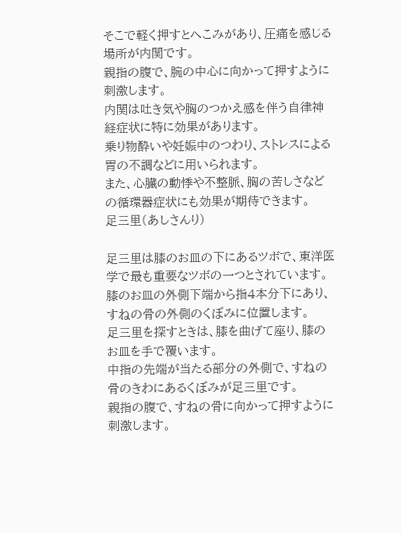そこで軽く押すとへこみがあり、圧痛を感じる場所が内関です。
親指の腹で、腕の中心に向かって押すように刺激します。
内関は吐き気や胸のつかえ感を伴う自律神経症状に特に効果があります。
乗り物酔いや妊娠中のつわり、ストレスによる胃の不調などに用いられます。
また、心臓の動悸や不整脈、胸の苦しさなどの循環器症状にも効果が期待できます。
足三里(あしさんり)

足三里は膝のお皿の下にあるツボで、東洋医学で最も重要なツボの一つとされています。
膝のお皿の外側下端から指4本分下にあり、すねの骨の外側のくぼみに位置します。
足三里を探すときは、膝を曲げて座り、膝のお皿を手で覆います。
中指の先端が当たる部分の外側で、すねの骨のきわにあるくぼみが足三里です。
親指の腹で、すねの骨に向かって押すように刺激します。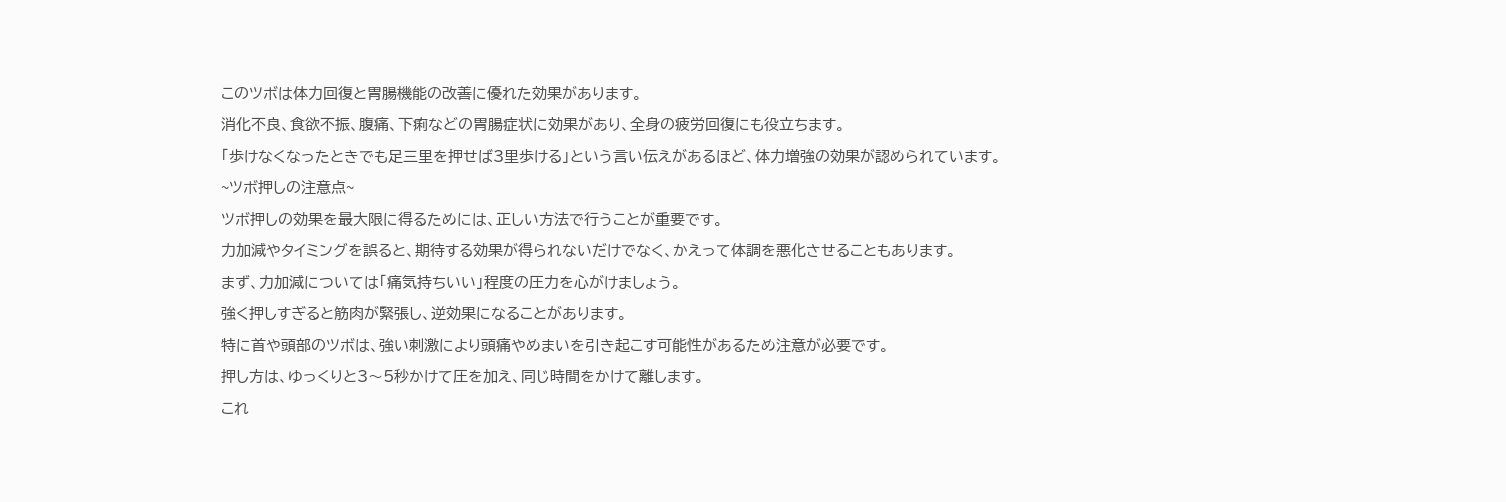このツボは体力回復と胃腸機能の改善に優れた効果があります。
消化不良、食欲不振、腹痛、下痢などの胃腸症状に効果があり、全身の疲労回復にも役立ちます。
「歩けなくなったときでも足三里を押せば3里歩ける」という言い伝えがあるほど、体力増強の効果が認められています。
~ツボ押しの注意点~
ツボ押しの効果を最大限に得るためには、正しい方法で行うことが重要です。
力加減やタイミングを誤ると、期待する効果が得られないだけでなく、かえって体調を悪化させることもあります。
まず、力加減については「痛気持ちいい」程度の圧力を心がけましょう。
強く押しすぎると筋肉が緊張し、逆効果になることがあります。
特に首や頭部のツボは、強い刺激により頭痛やめまいを引き起こす可能性があるため注意が必要です。
押し方は、ゆっくりと3〜5秒かけて圧を加え、同じ時間をかけて離します。
これ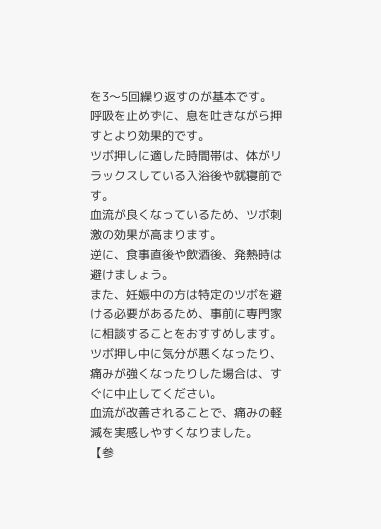を3〜5回繰り返すのが基本です。
呼吸を止めずに、息を吐きながら押すとより効果的です。
ツボ押しに適した時間帯は、体がリラックスしている入浴後や就寝前です。
血流が良くなっているため、ツボ刺激の効果が高まります。
逆に、食事直後や飲酒後、発熱時は避けましょう。
また、妊娠中の方は特定のツボを避ける必要があるため、事前に専門家に相談することをおすすめします。
ツボ押し中に気分が悪くなったり、痛みが強くなったりした場合は、すぐに中止してください。
血流が改善されることで、痛みの軽減を実感しやすくなりました。
【参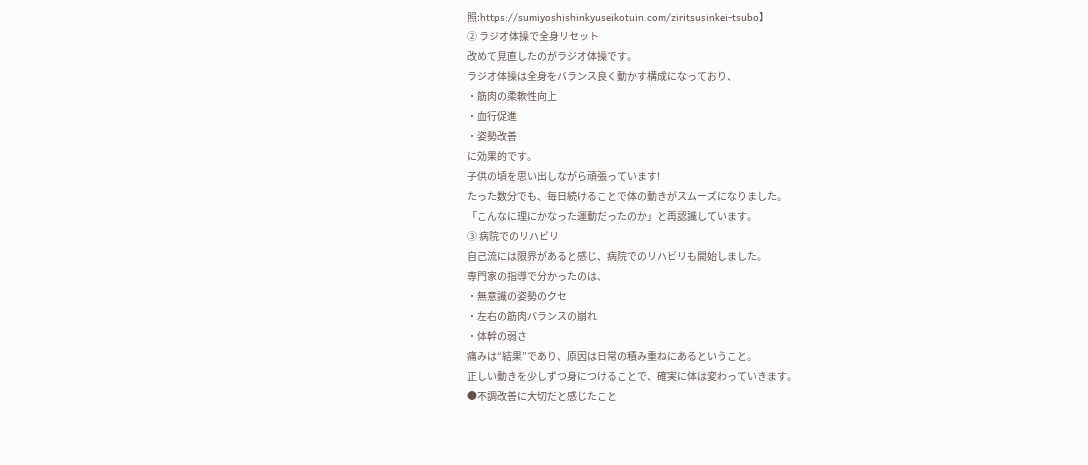照:https://sumiyoshishinkyuseikotuin.com/ziritsusinkei-tsubo】
② ラジオ体操で全身リセット
改めて見直したのがラジオ体操です。
ラジオ体操は全身をバランス良く動かす構成になっており、
・筋肉の柔軟性向上
・血行促進
・姿勢改善
に効果的です。
子供の頃を思い出しながら頑張っています!
たった数分でも、毎日続けることで体の動きがスムーズになりました。
「こんなに理にかなった運動だったのか」と再認識しています。
③ 病院でのリハビリ
自己流には限界があると感じ、病院でのリハビリも開始しました。
専門家の指導で分かったのは、
・無意識の姿勢のクセ
・左右の筋肉バランスの崩れ
・体幹の弱さ
痛みは“結果”であり、原因は日常の積み重ねにあるということ。
正しい動きを少しずつ身につけることで、確実に体は変わっていきます。
●不調改善に大切だと感じたこと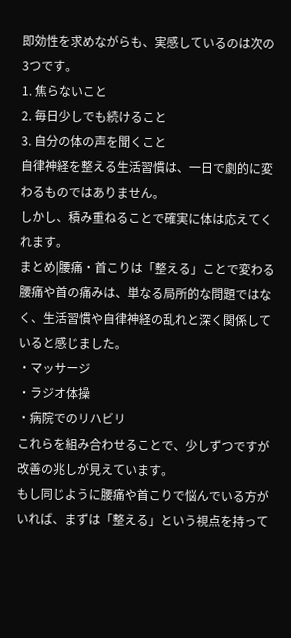即効性を求めながらも、実感しているのは次の3つです。
1. 焦らないこと
2. 毎日少しでも続けること
3. 自分の体の声を聞くこと
自律神経を整える生活習慣は、一日で劇的に変わるものではありません。
しかし、積み重ねることで確実に体は応えてくれます。
まとめ|腰痛・首こりは「整える」ことで変わる
腰痛や首の痛みは、単なる局所的な問題ではなく、生活習慣や自律神経の乱れと深く関係していると感じました。
・マッサージ
・ラジオ体操
・病院でのリハビリ
これらを組み合わせることで、少しずつですが改善の兆しが見えています。
もし同じように腰痛や首こりで悩んでいる方がいれば、まずは「整える」という視点を持って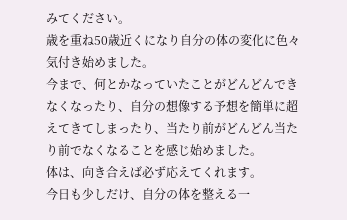みてください。
歳を重ね50歳近くになり自分の体の変化に色々気付き始めました。
今まで、何とかなっていたことがどんどんできなくなったり、自分の想像する予想を簡単に超えてきてしまったり、当たり前がどんどん当たり前でなくなることを感じ始めました。
体は、向き合えば必ず応えてくれます。
今日も少しだけ、自分の体を整える一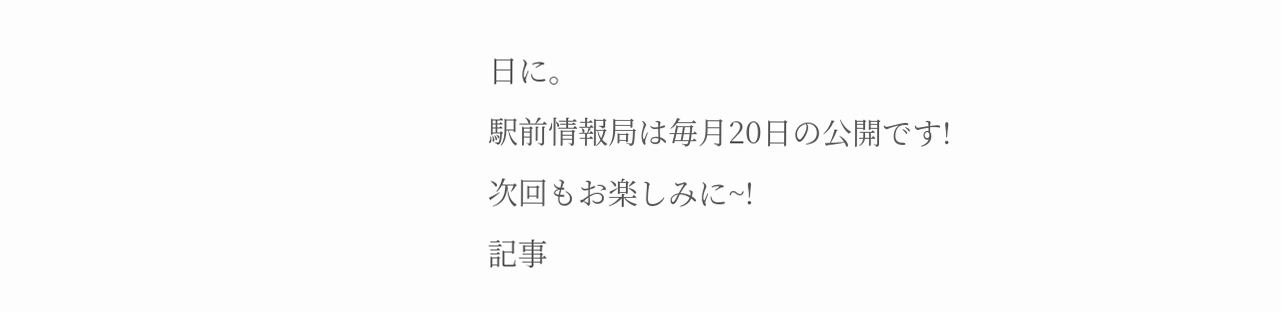日に。
駅前情報局は毎月20日の公開です!
次回もお楽しみに~!
記事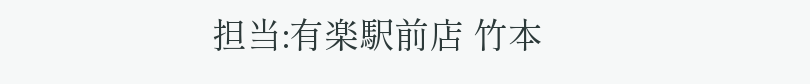担当:有楽駅前店 竹本